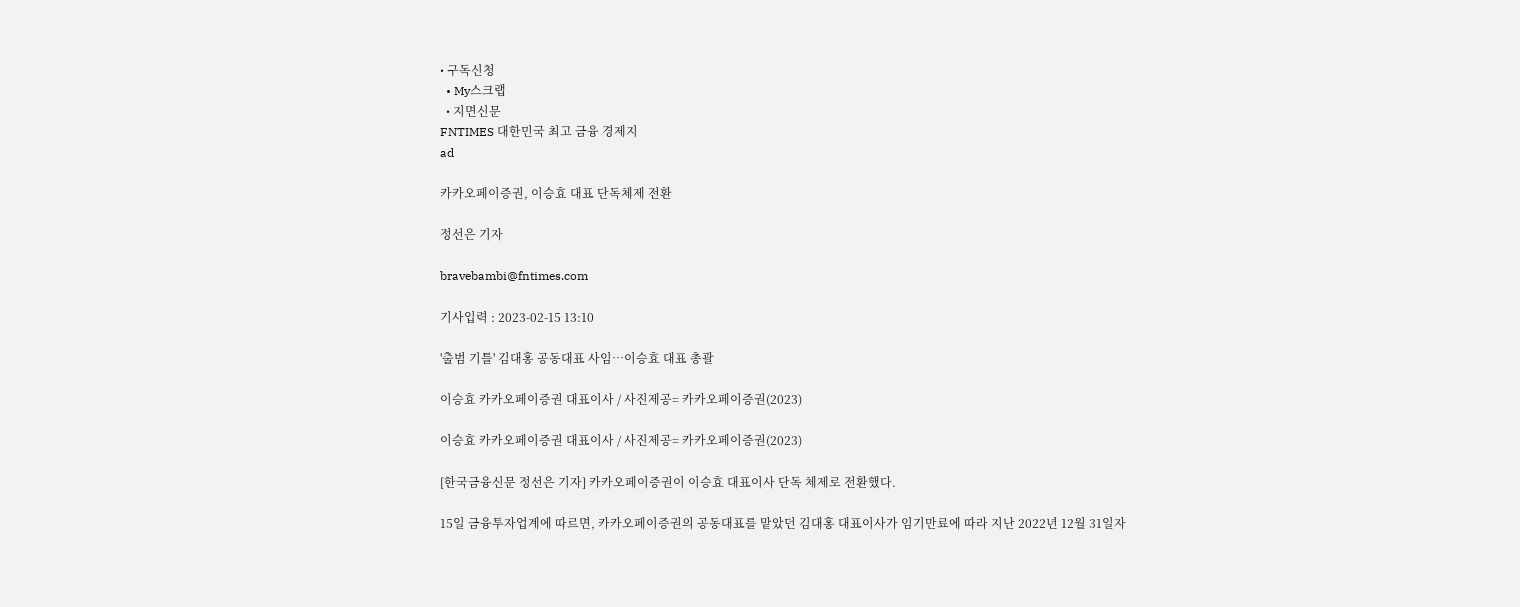• 구독신청
  • My스크랩
  • 지면신문
FNTIMES 대한민국 최고 금융 경제지
ad

카카오페이증권, 이승효 대표 단독체제 전환

정선은 기자

bravebambi@fntimes.com

기사입력 : 2023-02-15 13:10

'출범 기틀' 김대홍 공동대표 사임…이승효 대표 총괄

이승효 카카오페이증권 대표이사 / 사진제공= 카카오페이증권(2023)

이승효 카카오페이증권 대표이사 / 사진제공= 카카오페이증권(2023)

[한국금융신문 정선은 기자] 카카오페이증권이 이승효 대표이사 단독 체제로 전환했다.

15일 금융투자업계에 따르면, 카카오페이증권의 공동대표를 맡았던 김대홍 대표이사가 임기만료에 따라 지난 2022년 12월 31일자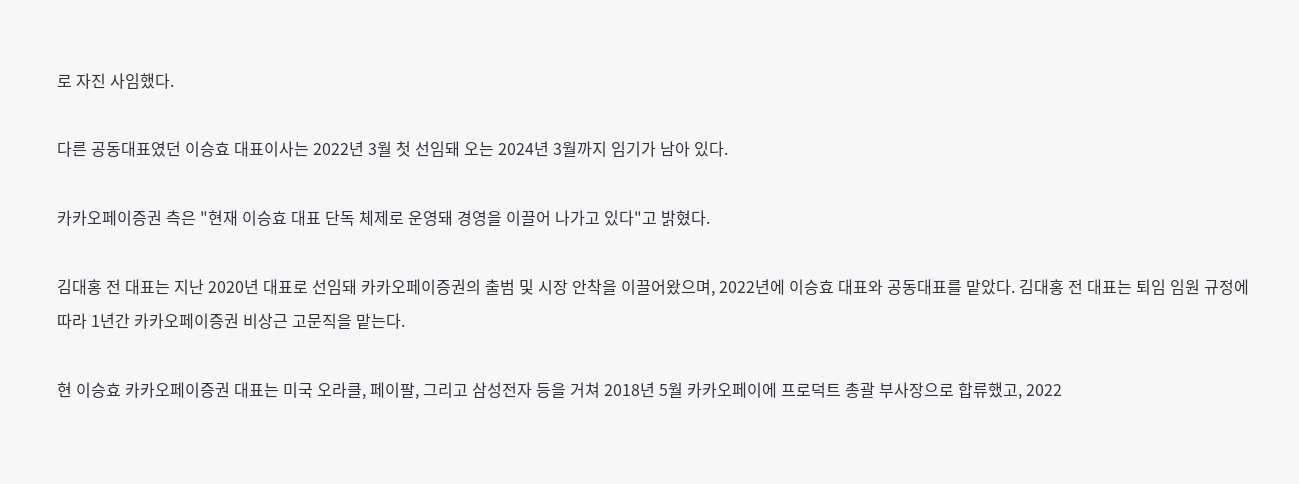로 자진 사임했다.

다른 공동대표였던 이승효 대표이사는 2022년 3월 첫 선임돼 오는 2024년 3월까지 임기가 남아 있다.

카카오페이증권 측은 "현재 이승효 대표 단독 체제로 운영돼 경영을 이끌어 나가고 있다"고 밝혔다.

김대홍 전 대표는 지난 2020년 대표로 선임돼 카카오페이증권의 출범 및 시장 안착을 이끌어왔으며, 2022년에 이승효 대표와 공동대표를 맡았다. 김대홍 전 대표는 퇴임 임원 규정에 따라 1년간 카카오페이증권 비상근 고문직을 맡는다.

현 이승효 카카오페이증권 대표는 미국 오라클, 페이팔, 그리고 삼성전자 등을 거쳐 2018년 5월 카카오페이에 프로덕트 총괄 부사장으로 합류했고, 2022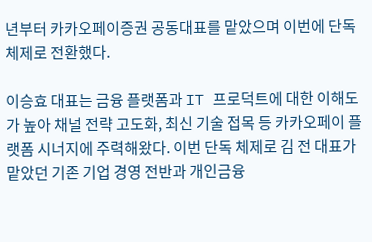년부터 카카오페이증권 공동대표를 맡았으며 이번에 단독 체제로 전환했다.

이승효 대표는 금융 플랫폼과 IT 프로덕트에 대한 이해도가 높아 채널 전략 고도화, 최신 기술 접목 등 카카오페이 플랫폼 시너지에 주력해왔다. 이번 단독 체제로 김 전 대표가 맡았던 기존 기업 경영 전반과 개인금융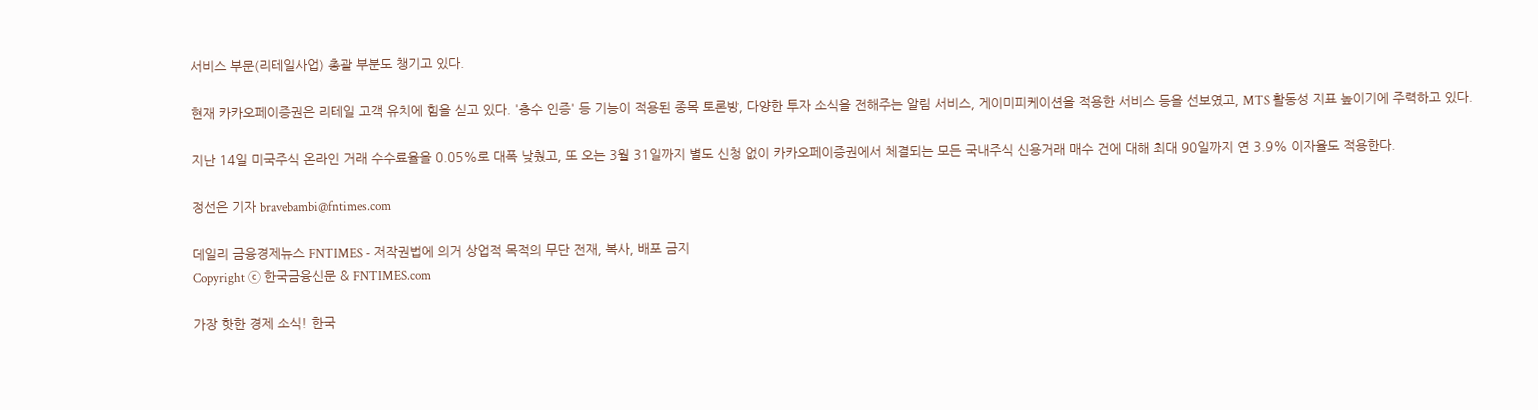서비스 부문(리테일사업) 총괄 부분도 챙기고 있다.

현재 카카오페이증권은 리테일 고객 유치에 힘을 싣고 있다. '층수 인증' 등 기능이 적용된 종목 토론방, 다양한 투자 소식을 전해주는 알림 서비스, 게이미피케이션을 적용한 서비스 등을 선보였고, MTS 활동성 지표 높이기에 주력하고 있다.

지난 14일 미국주식 온라인 거래 수수료율을 0.05%로 대폭 낮췄고, 또 오는 3월 31일까지 별도 신청 없이 카카오페이증권에서 체결되는 모든 국내주식 신용거래 매수 건에 대해 최대 90일까지 연 3.9% 이자율도 적용한다.

정선은 기자 bravebambi@fntimes.com

데일리 금융경제뉴스 FNTIMES - 저작권법에 의거 상업적 목적의 무단 전재, 복사, 배포 금지
Copyright ⓒ 한국금융신문 & FNTIMES.com

가장 핫한 경제 소식! 한국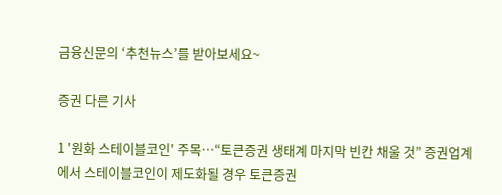금융신문의 ‘추천뉴스’를 받아보세요~

증권 다른 기사

1 '원화 스테이블코인' 주목…“토큰증권 생태계 마지막 빈칸 채울 것” 증권업계에서 스테이블코인이 제도화될 경우 토큰증권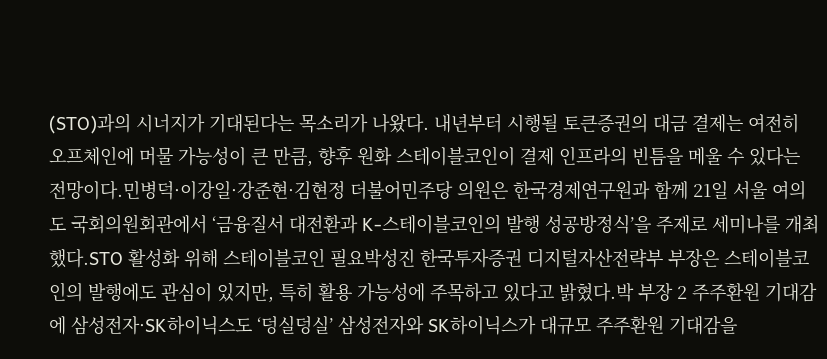(STO)과의 시너지가 기대된다는 목소리가 나왔다. 내년부터 시행될 토큰증권의 대금 결제는 여전히 오프체인에 머물 가능성이 큰 만큼, 향후 원화 스테이블코인이 결제 인프라의 빈틈을 메울 수 있다는 전망이다.민병덕·이강일·강준현·김현정 더불어민주당 의원은 한국경제연구원과 함께 21일 서울 여의도 국회의원회관에서 ‘금융질서 대전환과 K-스테이블코인의 발행 성공방정식’을 주제로 세미나를 개최했다.STO 활성화 위해 스테이블코인 필요박성진 한국투자증권 디지털자산전략부 부장은 스테이블코인의 발행에도 관심이 있지만, 특히 활용 가능성에 주목하고 있다고 밝혔다.박 부장 2 주주환원 기대감에 삼성전자·SK하이닉스도 ‘덩실덩실’ 삼성전자와 SK하이닉스가 대규모 주주환원 기대감을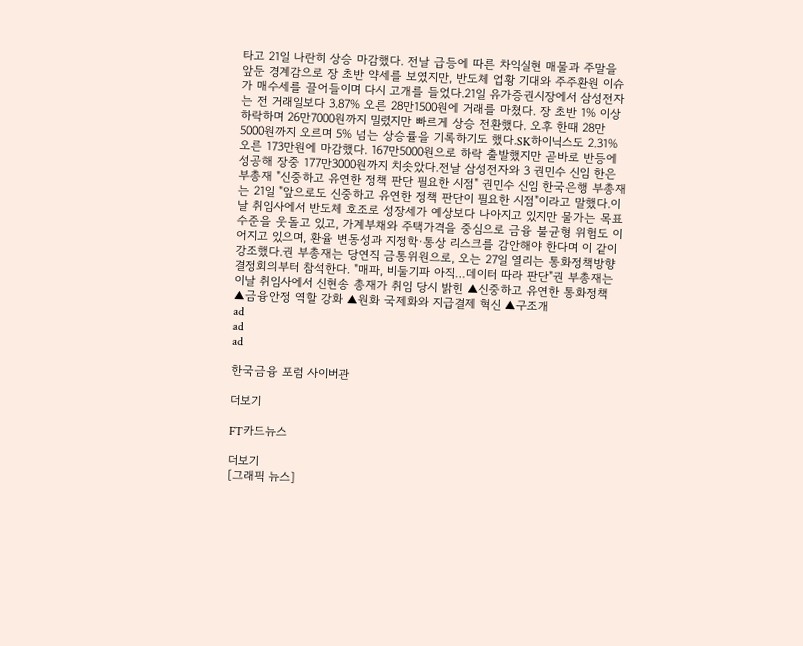타고 21일 나란히 상승 마감했다. 전날 급등에 따른 차익실현 매물과 주말을 앞둔 경계감으로 장 초반 약세를 보였지만, 반도체 업황 기대와 주주환원 이슈가 매수세를 끌어들이며 다시 고개를 들었다.21일 유가증권시장에서 삼성전자는 전 거래일보다 3.87% 오른 28만1500원에 거래를 마쳤다. 장 초반 1% 이상 하락하며 26만7000원까지 밀렸지만 빠르게 상승 전환했다. 오후 한때 28만5000원까지 오르며 5% 넘는 상승률을 기록하기도 했다.SK하이닉스도 2.31% 오른 173만원에 마감했다. 167만5000원으로 하락 출발했지만 곧바로 반등에 성공해 장중 177만3000원까지 치솟았다.전날 삼성전자와 3 권민수 신임 한은 부총재 "신중하고 유연한 정책 판단 필요한 시점" 권민수 신임 한국은행 부총재는 21일 "앞으로도 신중하고 유연한 정책 판단이 필요한 시점"이라고 말했다.이날 취임사에서 반도체 호조로 성장세가 예상보다 나아지고 있지만 물가는 목표 수준을 웃돌고 있고, 가계부채와 주택가격을 중심으로 금융 불균형 위험도 이어지고 있으며, 환율 변동성과 지정학·통상 리스크를 감안해야 한다며 이 같이 강조했다.권 부총재는 당연직 금통위원으로, 오는 27일 열리는 통화정책방향 결정회의부터 참석한다. "매파, 비둘기파 아직…데이터 따라 판단"권 부총재는 이날 취임사에서 신현송 총재가 취임 당시 밝힌 ▲신중하고 유연한 통화정책 ▲금융안정 역할 강화 ▲원화 국제화와 지급결제 혁신 ▲구조개
ad
ad
ad

한국금융 포럼 사이버관

더보기

FT카드뉴스

더보기
[그래픽 뉴스]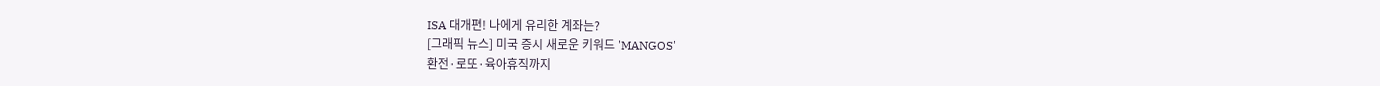ISA 대개편! 나에게 유리한 계좌는?
[그래픽 뉴스] 미국 증시 새로운 키워드 'MANGOS'
환전·로또·육아휴직까지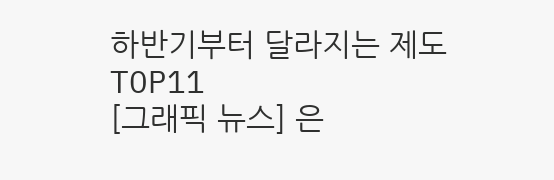하반기부터 달라지는 제도 TOP11
[그래픽 뉴스] 은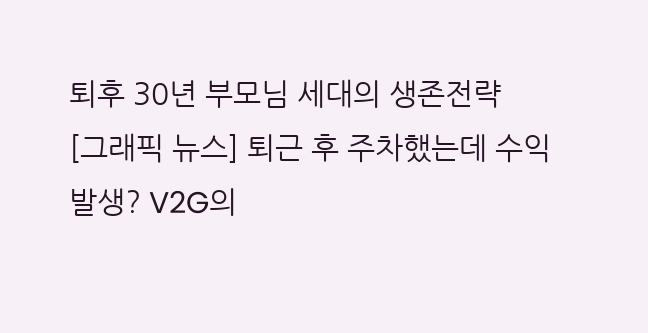퇴후 30년 부모님 세대의 생존전략
[그래픽 뉴스] 퇴근 후 주차했는데 수익 발생? V2G의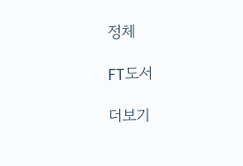정체

FT도서

더보기